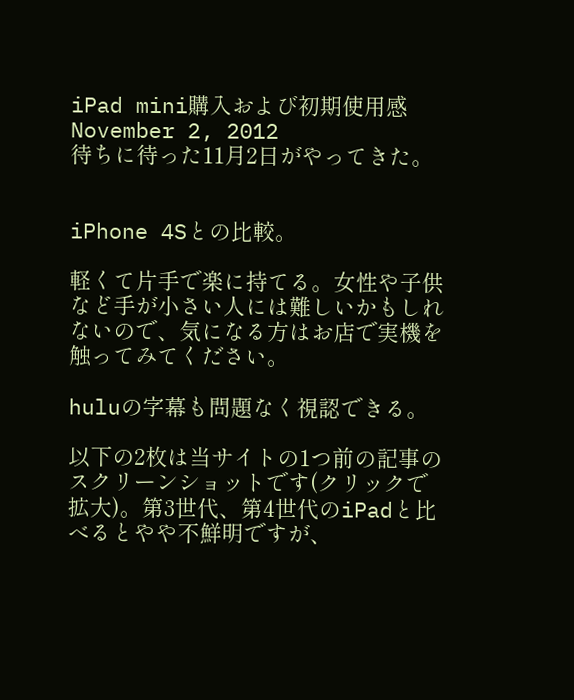iPad mini購入および初期使用感
November 2, 2012
待ちに待った11月2日がやってきた。


iPhone 4Sとの比較。

軽くて片手で楽に持てる。女性や子供など手が小さい人には難しいかもしれないので、気になる方はお店で実機を触ってみてください。

huluの字幕も問題なく視認できる。

以下の2枚は当サイトの1つ前の記事のスクリーンショットです(クリックで拡大)。第3世代、第4世代のiPadと比べるとやや不鮮明ですが、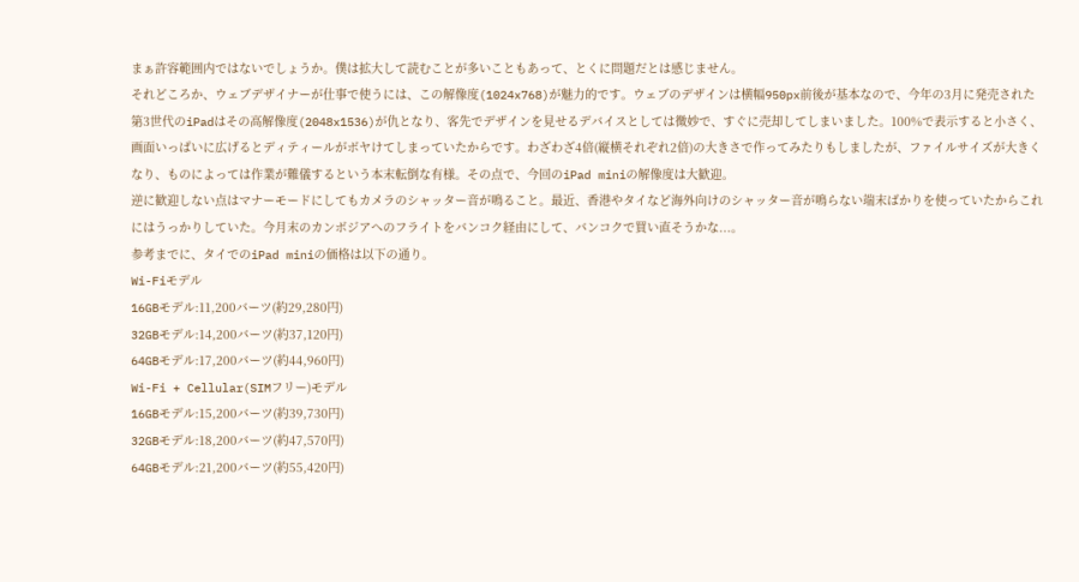まぁ許容範囲内ではないでしょうか。僕は拡大して読むことが多いこともあって、とくに問題だとは感じません。
それどころか、ウェブデザイナーが仕事で使うには、この解像度(1024x768)が魅力的です。ウェブのデザインは横幅950px前後が基本なので、今年の3月に発売された第3世代のiPadはその高解像度(2048x1536)が仇となり、客先でデザインを見せるデバイスとしては微妙で、すぐに売却してしまいました。100%で表示すると小さく、画面いっぱいに広げるとディティールがボヤけてしまっていたからです。わざわざ4倍(縦横それぞれ2倍)の大きさで作ってみたりもしましたが、ファイルサイズが大きくなり、ものによっては作業が難儀するという本末転倒な有様。その点で、今回のiPad miniの解像度は大歓迎。
逆に歓迎しない点はマナーモードにしてもカメラのシャッター音が鳴ること。最近、香港やタイなど海外向けのシャッター音が鳴らない端末ばかりを使っていたからこれにはうっかりしていた。今月末のカンボジアへのフライトをバンコク経由にして、バンコクで買い直そうかな...。
参考までに、タイでのiPad miniの価格は以下の通り。
Wi-Fiモデル
16GBモデル:11,200バーツ(約29,280円)
32GBモデル:14,200バーツ(約37,120円)
64GBモデル:17,200バーツ(約44,960円)
Wi-Fi + Cellular(SIMフリー)モデル
16GBモデル:15,200バーツ(約39,730円)
32GBモデル:18,200バーツ(約47,570円)
64GBモデル:21,200バーツ(約55,420円)